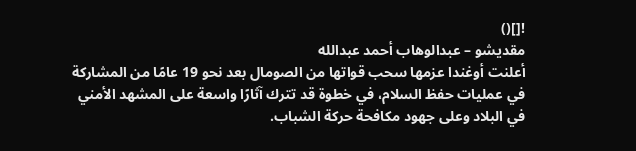![]()
مقديشو – عبدالوهاب أحمد عبدالله
أعلنت أوغندا عزمها سحب قواتها من الصومال بعد نحو 19 عامًا من المشاركة في عمليات حفظ السلام، في خطوة قد تترك آثارًا واسعة على المشهد الأمني في البلاد وعلى جهود مكافحة حركة الشباب.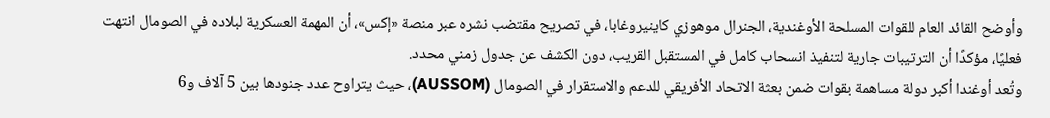وأوضح القائد العام للقوات المسلحة الأوغندية، الجنرال موهوزي كاينيروغابا، في تصريح مقتضب نشره عبر منصة «إكس»، أن المهمة العسكرية لبلاده في الصومال انتهت فعليًا، مؤكدًا أن الترتيبات جارية لتنفيذ انسحاب كامل في المستقبل القريب، دون الكشف عن جدول زمني محدد.
وتُعد أوغندا أكبر دولة مساهمة بقوات ضمن بعثة الاتحاد الأفريقي للدعم والاستقرار في الصومال (AUSSOM)، حيث يتراوح عدد جنودها بين 5 آلاف و6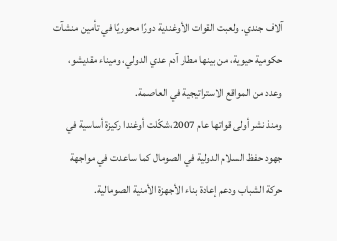آلاف جندي. ولعبت القوات الأوغندية دورًا محوريًا في تأمين منشآت حكومية حيوية، من بينها مطار آدم عدي الدولي، وميناء مقديشو، وعدد من المواقع الاستراتيجية في العاصمة.
ومنذ نشر أولى قواتها عام 2007،شكّلت أوغندا ركيزة أساسية في جهود حفظ السلام الدولية في الصومال كما ساعدت في مواجهة حركة الشباب ودعم إعادة بناء الأجهزة الأمنية الصومالية.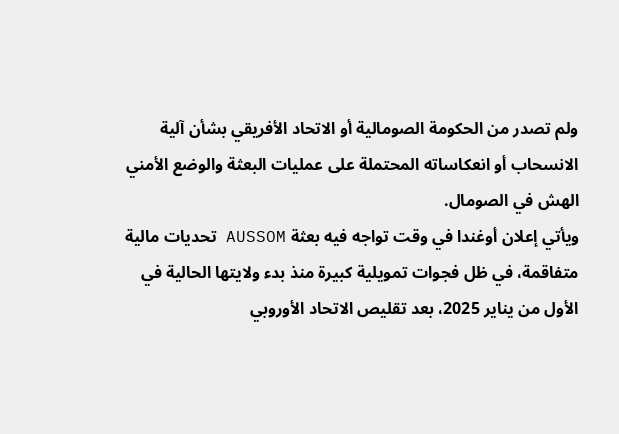ولم تصدر من الحكومة الصومالية أو الاتحاد الأفريقي بشأن آلية الانسحاب أو انعكاساته المحتملة على عمليات البعثة والوضع الأمني الهش في الصومال.
ويأتي إعلان أوغندا في وقت تواجه فيه بعثة AUSSOM تحديات مالية متفاقمة، في ظل فجوات تمويلية كبيرة منذ بدء ولايتها الحالية في الأول من يناير 2025، بعد تقليص الاتحاد الأوروبي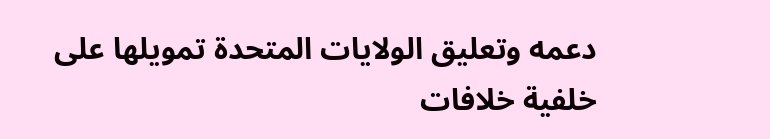دعمه وتعليق الولايات المتحدة تمويلها على خلفية خلافات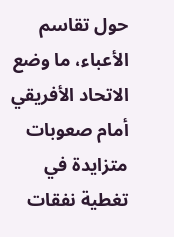حول تقاسم الأعباء، ما وضع الاتحاد الأفريقي أمام صعوبات متزايدة في تغطية نفقات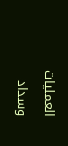العمليات وسداد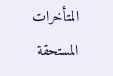المتأخرات المستحقة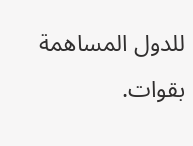للدول المساهمة بقوات.